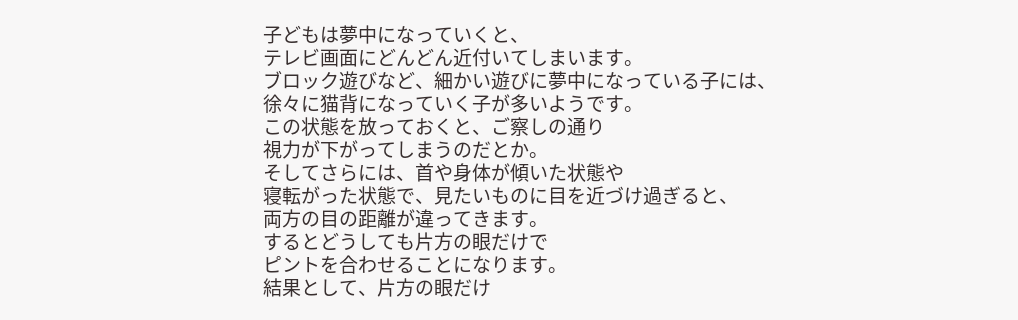子どもは夢中になっていくと、
テレビ画面にどんどん近付いてしまいます。
ブロック遊びなど、細かい遊びに夢中になっている子には、
徐々に猫背になっていく子が多いようです。
この状態を放っておくと、ご察しの通り
視力が下がってしまうのだとか。
そしてさらには、首や身体が傾いた状態や
寝転がった状態で、見たいものに目を近づけ過ぎると、
両方の目の距離が違ってきます。
するとどうしても片方の眼だけで
ピントを合わせることになります。
結果として、片方の眼だけ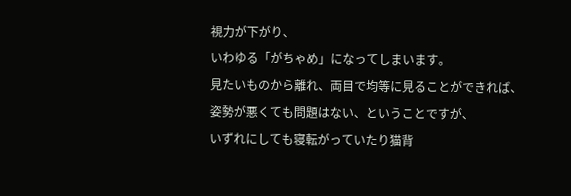視力が下がり、
いわゆる「がちゃめ」になってしまいます。
見たいものから離れ、両目で均等に見ることができれば、
姿勢が悪くても問題はない、ということですが、
いずれにしても寝転がっていたり猫背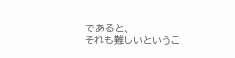であると、
それも難しいというこ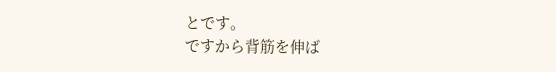とです。
ですから背筋を伸ば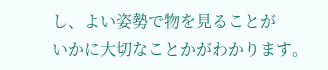し、よい姿勢で物を見ることが
いかに大切なことかがわかります。